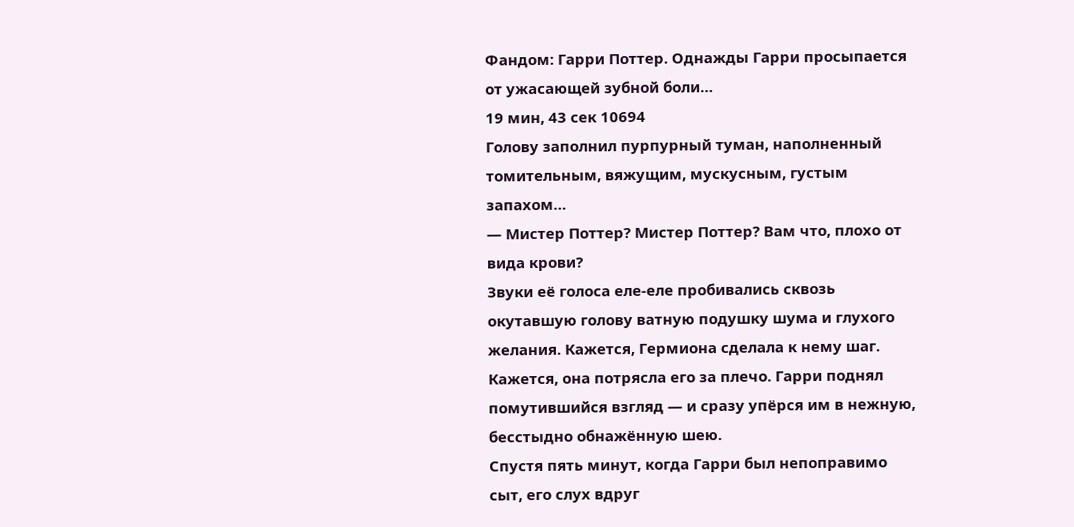Фандом: Гарри Поттер. Однажды Гарри просыпается от ужасающей зубной боли…
19 мин, 43 сек 10694
Голову заполнил пурпурный туман, наполненный томительным, вяжущим, мускусным, густым запахом…
— Мистер Поттер? Мистер Поттер? Вам что, плохо от вида крови?
Звуки её голоса еле-еле пробивались сквозь окутавшую голову ватную подушку шума и глухого желания. Кажется, Гермиона сделала к нему шаг. Кажется, она потрясла его за плечо. Гарри поднял помутившийся взгляд — и сразу упёрся им в нежную, бесстыдно обнажённую шею.
Спустя пять минут, когда Гарри был непоправимо сыт, его слух вдруг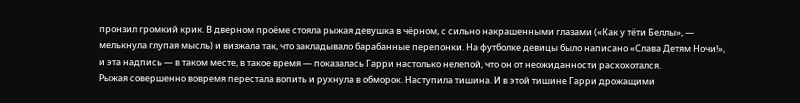пронзил громкий крик. В дверном проёме стояла рыжая девушка в чёрном, с сильно накрашенными глазами («Как у тёти Беллы», — мелькнула глупая мысль) и визжала так, что закладывало барабанные перепонки. На футболке девицы было написано «Слава Детям Ночи!», и эта надпись — в таком месте, в такое время — показалась Гарри настолько нелепой, что он от неожиданности расхохотался.
Рыжая совершенно вовремя перестала вопить и рухнула в обморок. Наступила тишина. И в этой тишине Гарри дрожащими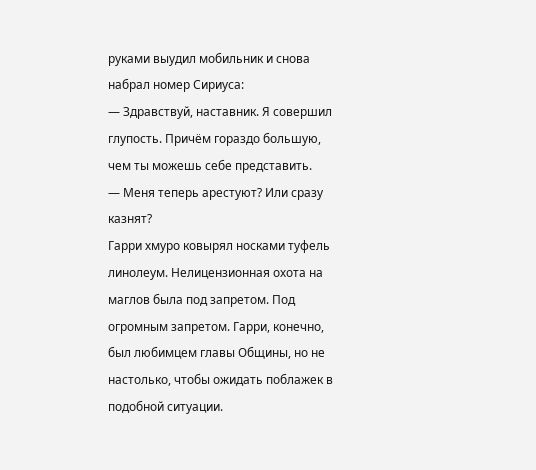руками выудил мобильник и снова набрал номер Сириуса:
— Здравствуй, наставник. Я совершил глупость. Причём гораздо большую, чем ты можешь себе представить.
— Меня теперь арестуют? Или сразу казнят?
Гарри хмуро ковырял носками туфель линолеум. Нелицензионная охота на маглов была под запретом. Под огромным запретом. Гарри, конечно, был любимцем главы Общины, но не настолько, чтобы ожидать поблажек в подобной ситуации.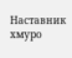Наставник хмуро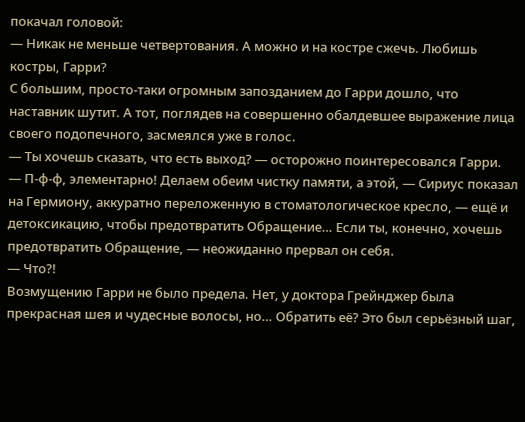покачал головой:
— Никак не меньше четвертования. А можно и на костре сжечь. Любишь костры, Гарри?
С большим, просто-таки огромным запозданием до Гарри дошло, что наставник шутит. А тот, поглядев на совершенно обалдевшее выражение лица своего подопечного, засмеялся уже в голос.
— Ты хочешь сказать, что есть выход? — осторожно поинтересовался Гарри.
— П-ф-ф, элементарно! Делаем обеим чистку памяти, а этой, — Сириус показал на Гермиону, аккуратно переложенную в стоматологическое кресло, — ещё и детоксикацию, чтобы предотвратить Обращение… Если ты, конечно, хочешь предотвратить Обращение, — неожиданно прервал он себя.
— Что?!
Возмущению Гарри не было предела. Нет, у доктора Грейнджер была прекрасная шея и чудесные волосы, но… Обратить её? Это был серьёзный шаг,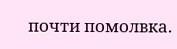почти помолвка.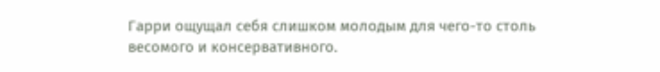Гарри ощущал себя слишком молодым для чего-то столь весомого и консервативного.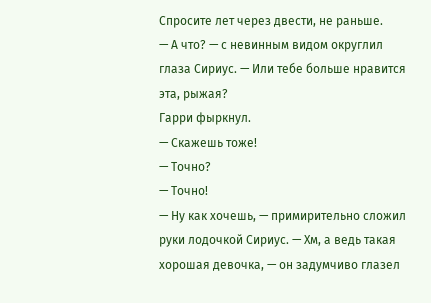Спросите лет через двести, не раньше.
— А что? — с невинным видом округлил глаза Сириус. — Или тебе больше нравится эта, рыжая?
Гарри фыркнул.
— Скажешь тоже!
— Точно?
— Точно!
— Ну как хочешь, — примирительно сложил руки лодочкой Сириус. — Хм, а ведь такая хорошая девочка, — он задумчиво глазел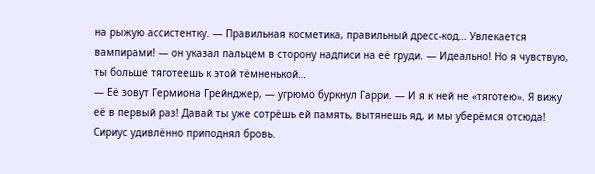на рыжую ассистентку. — Правильная косметика, правильный дресс-код… Увлекается вампирами! — он указал пальцем в сторону надписи на её груди. — Идеально! Но я чувствую, ты больше тяготеешь к этой тёмненькой…
— Её зовут Гермиона Грейнджер, — угрюмо буркнул Гарри. — И я к ней не «тяготею». Я вижу её в первый раз! Давай ты уже сотрёшь ей память, вытянешь яд, и мы уберёмся отсюда!
Сириус удивлённо приподнял бровь.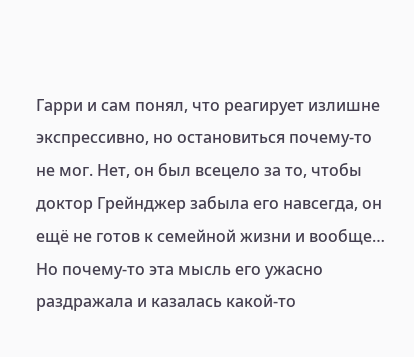Гарри и сам понял, что реагирует излишне экспрессивно, но остановиться почему-то не мог. Нет, он был всецело за то, чтобы доктор Грейнджер забыла его навсегда, он ещё не готов к семейной жизни и вообще… Но почему-то эта мысль его ужасно раздражала и казалась какой-то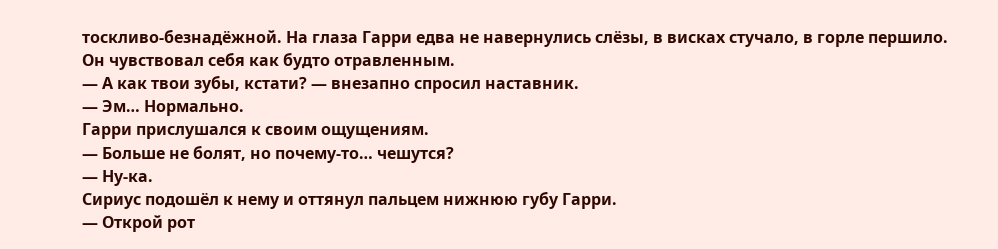тоскливо-безнадёжной. На глаза Гарри едва не навернулись слёзы, в висках стучало, в горле першило. Он чувствовал себя как будто отравленным.
— А как твои зубы, кстати? — внезапно спросил наставник.
— Эм… Нормально.
Гарри прислушался к своим ощущениям.
— Больше не болят, но почему-то… чешутся?
— Ну-ка.
Сириус подошёл к нему и оттянул пальцем нижнюю губу Гарри.
— Открой рот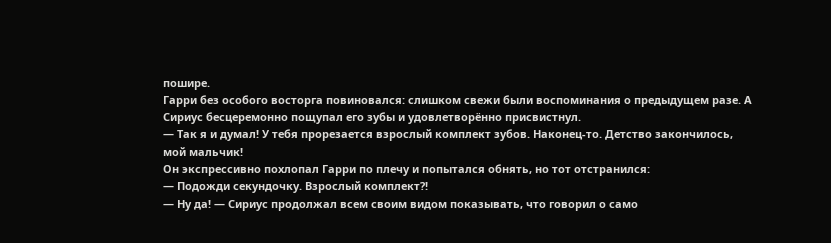пошире.
Гарри без особого восторга повиновался: слишком свежи были воспоминания о предыдущем разе. А Сириус бесцеремонно пощупал его зубы и удовлетворённо присвистнул.
— Так я и думал! У тебя прорезается взрослый комплект зубов. Наконец-то. Детство закончилось, мой мальчик!
Он экспрессивно похлопал Гарри по плечу и попытался обнять, но тот отстранился:
— Подожди секундочку. Взрослый комплект?!
— Ну да! — Сириус продолжал всем своим видом показывать, что говорил о само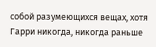собой разумеющихся вещах, хотя Гарри никогда, никогда раньше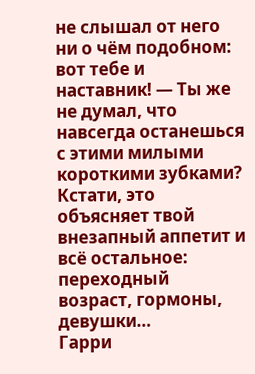не слышал от него ни о чём подобном: вот тебе и наставник! — Ты же не думал, что навсегда останешься с этими милыми короткими зубками? Кстати, это объясняет твой внезапный аппетит и всё остальное: переходный возраст, гормоны, девушки…
Гарри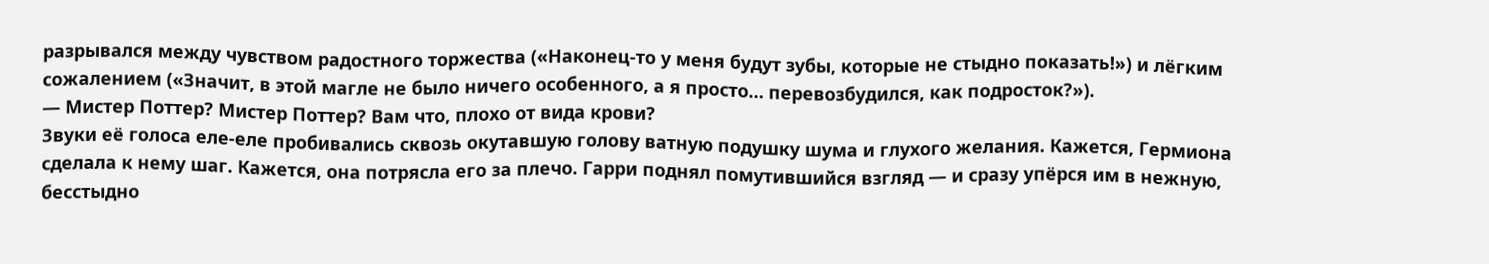разрывался между чувством радостного торжества («Наконец-то у меня будут зубы, которые не стыдно показать!») и лёгким сожалением («Значит, в этой магле не было ничего особенного, а я просто… перевозбудился, как подросток?»).
— Мистер Поттер? Мистер Поттер? Вам что, плохо от вида крови?
Звуки её голоса еле-еле пробивались сквозь окутавшую голову ватную подушку шума и глухого желания. Кажется, Гермиона сделала к нему шаг. Кажется, она потрясла его за плечо. Гарри поднял помутившийся взгляд — и сразу упёрся им в нежную, бесстыдно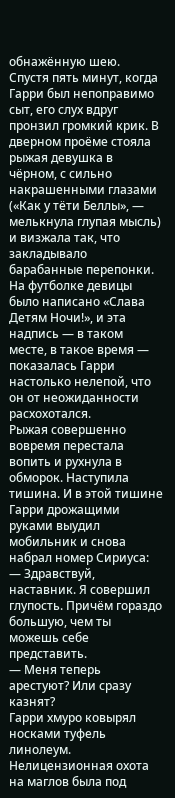обнажённую шею.
Спустя пять минут, когда Гарри был непоправимо сыт, его слух вдруг пронзил громкий крик. В дверном проёме стояла рыжая девушка в чёрном, с сильно накрашенными глазами («Как у тёти Беллы», — мелькнула глупая мысль) и визжала так, что закладывало барабанные перепонки. На футболке девицы было написано «Слава Детям Ночи!», и эта надпись — в таком месте, в такое время — показалась Гарри настолько нелепой, что он от неожиданности расхохотался.
Рыжая совершенно вовремя перестала вопить и рухнула в обморок. Наступила тишина. И в этой тишине Гарри дрожащими руками выудил мобильник и снова набрал номер Сириуса:
— Здравствуй, наставник. Я совершил глупость. Причём гораздо большую, чем ты можешь себе представить.
— Меня теперь арестуют? Или сразу казнят?
Гарри хмуро ковырял носками туфель линолеум. Нелицензионная охота на маглов была под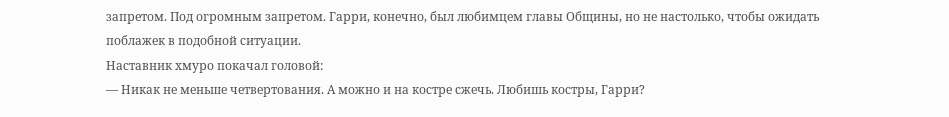запретом. Под огромным запретом. Гарри, конечно, был любимцем главы Общины, но не настолько, чтобы ожидать поблажек в подобной ситуации.
Наставник хмуро покачал головой:
— Никак не меньше четвертования. А можно и на костре сжечь. Любишь костры, Гарри?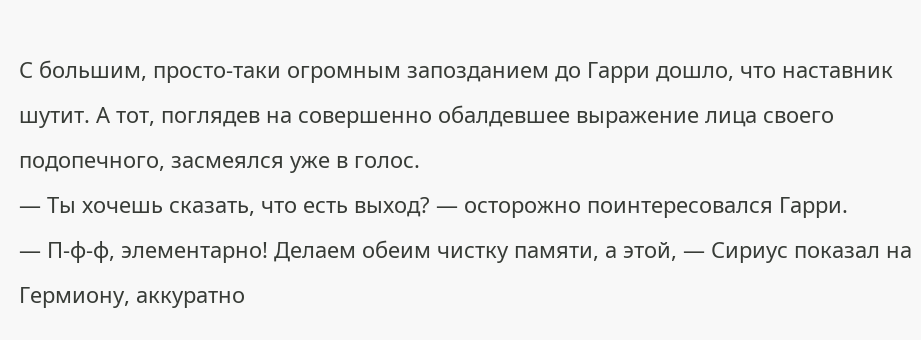С большим, просто-таки огромным запозданием до Гарри дошло, что наставник шутит. А тот, поглядев на совершенно обалдевшее выражение лица своего подопечного, засмеялся уже в голос.
— Ты хочешь сказать, что есть выход? — осторожно поинтересовался Гарри.
— П-ф-ф, элементарно! Делаем обеим чистку памяти, а этой, — Сириус показал на Гермиону, аккуратно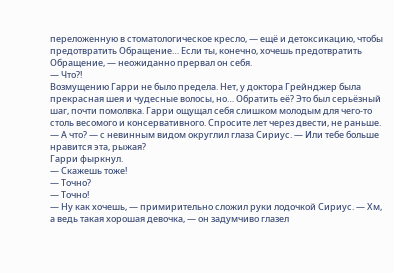переложенную в стоматологическое кресло, — ещё и детоксикацию, чтобы предотвратить Обращение… Если ты, конечно, хочешь предотвратить Обращение, — неожиданно прервал он себя.
— Что?!
Возмущению Гарри не было предела. Нет, у доктора Грейнджер была прекрасная шея и чудесные волосы, но… Обратить её? Это был серьёзный шаг, почти помолвка. Гарри ощущал себя слишком молодым для чего-то столь весомого и консервативного. Спросите лет через двести, не раньше.
— А что? — с невинным видом округлил глаза Сириус. — Или тебе больше нравится эта, рыжая?
Гарри фыркнул.
— Скажешь тоже!
— Точно?
— Точно!
— Ну как хочешь, — примирительно сложил руки лодочкой Сириус. — Хм, а ведь такая хорошая девочка, — он задумчиво глазел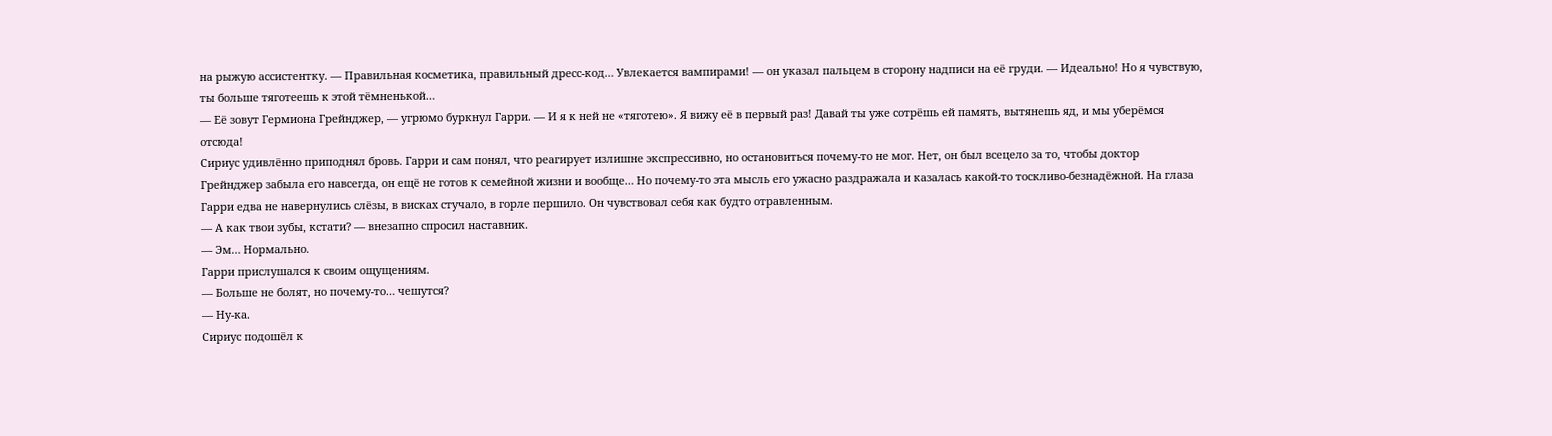на рыжую ассистентку. — Правильная косметика, правильный дресс-код… Увлекается вампирами! — он указал пальцем в сторону надписи на её груди. — Идеально! Но я чувствую, ты больше тяготеешь к этой тёмненькой…
— Её зовут Гермиона Грейнджер, — угрюмо буркнул Гарри. — И я к ней не «тяготею». Я вижу её в первый раз! Давай ты уже сотрёшь ей память, вытянешь яд, и мы уберёмся отсюда!
Сириус удивлённо приподнял бровь. Гарри и сам понял, что реагирует излишне экспрессивно, но остановиться почему-то не мог. Нет, он был всецело за то, чтобы доктор Грейнджер забыла его навсегда, он ещё не готов к семейной жизни и вообще… Но почему-то эта мысль его ужасно раздражала и казалась какой-то тоскливо-безнадёжной. На глаза Гарри едва не навернулись слёзы, в висках стучало, в горле першило. Он чувствовал себя как будто отравленным.
— А как твои зубы, кстати? — внезапно спросил наставник.
— Эм… Нормально.
Гарри прислушался к своим ощущениям.
— Больше не болят, но почему-то… чешутся?
— Ну-ка.
Сириус подошёл к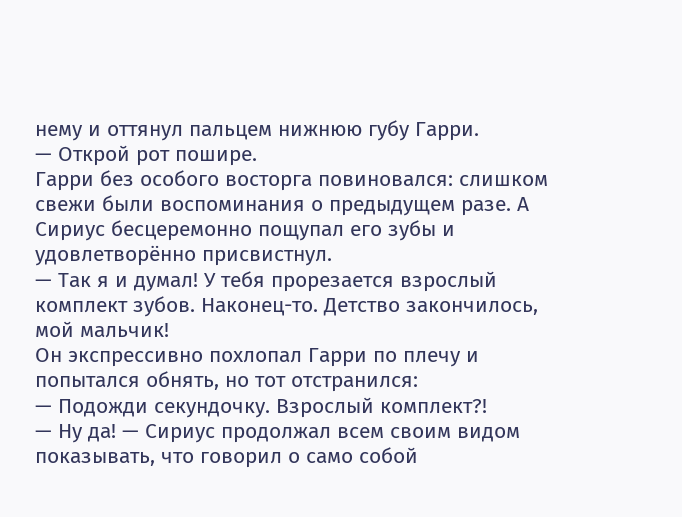нему и оттянул пальцем нижнюю губу Гарри.
— Открой рот пошире.
Гарри без особого восторга повиновался: слишком свежи были воспоминания о предыдущем разе. А Сириус бесцеремонно пощупал его зубы и удовлетворённо присвистнул.
— Так я и думал! У тебя прорезается взрослый комплект зубов. Наконец-то. Детство закончилось, мой мальчик!
Он экспрессивно похлопал Гарри по плечу и попытался обнять, но тот отстранился:
— Подожди секундочку. Взрослый комплект?!
— Ну да! — Сириус продолжал всем своим видом показывать, что говорил о само собой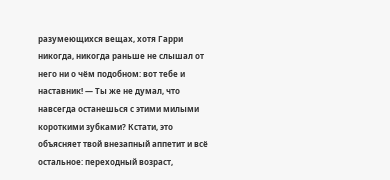разумеющихся вещах, хотя Гарри никогда, никогда раньше не слышал от него ни о чём подобном: вот тебе и наставник! — Ты же не думал, что навсегда останешься с этими милыми короткими зубками? Кстати, это объясняет твой внезапный аппетит и всё остальное: переходный возраст,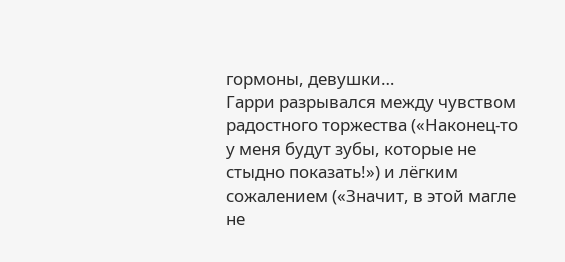гормоны, девушки…
Гарри разрывался между чувством радостного торжества («Наконец-то у меня будут зубы, которые не стыдно показать!») и лёгким сожалением («Значит, в этой магле не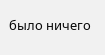было ничего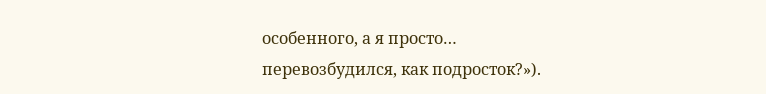особенного, а я просто… перевозбудился, как подросток?»).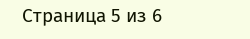Страница 5 из 6